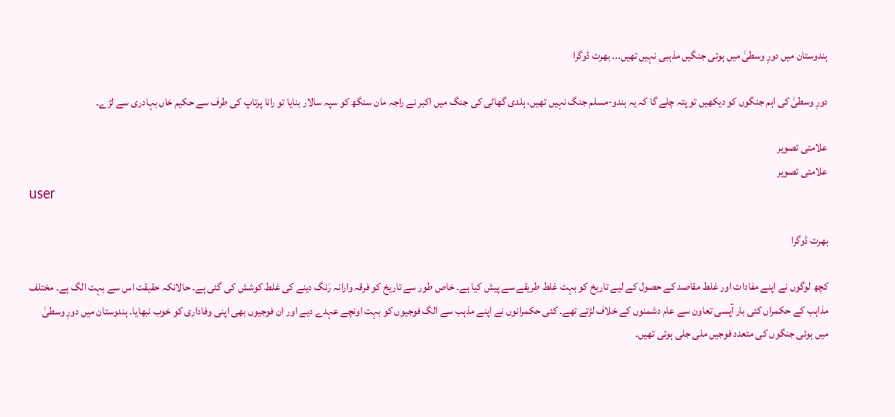ہندوستان میں دورِ وسطیٰ میں ہوئی جنگیں مذہبی نہیں تھیں... بھرت ڈوگرا

دورِ وسطیٰ کی اہم جنگوں کو دیکھیں تو پتہ چلے گا کہ یہ ہندو-مسلم جنگ نہیں تھیں، ہلدی گھاٹی کی جنگ میں اکبر نے راجہ مان سنگھ کو سپہ سالار بنایا تو رانا پرتاپ کی طرف سے حکیم خاں بہادری سے لڑے۔

علامتی تصویر
علامتی تصویر
user

بھرت ڈوگرا

کچھ لوگوں نے اپنے مفادات اور غلط مقاصد کے حصول کے لیے تاریخ کو بہت غلط طریقے سے پیش کیا ہے۔ خاص طور سے تاریخ کو فرقہ وارانہ رَنگ دینے کی غلط کوشش کی گئی ہے۔ حالانکہ حقیقت اس سے بہت الگ ہے۔ مختلف مذاہب کے حکمراں کئی بار آپسی تعاون سے عام دشمنوں کے خلاف لڑتے تھے۔ کئی حکمرانوں نے اپنے مذہب سے الگ فوجیوں کو بہت اونچے عہدے دیے اور ان فوجیوں بھی اپنی وفاداری کو خوب نبھایا۔ ہندوستان میں دورِ وسطیٰ میں ہوئی جنگوں کی متعدد فوجیں ملی جلی ہوتی تھیں۔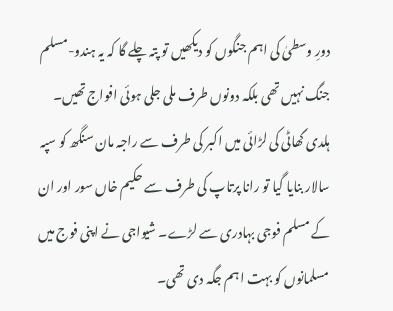دورِ وسطیٰ کی اہم جنگوں کو دیکھیں تو پتہ چلے گا کہ یہ ہندو-مسلم جنگ نہیں تھی بلکہ دونوں طرف ملی جلی ہوئی افواج تھیں۔ ہلدی گھاٹی کی لڑائی میں اکبر کی طرف سے راجہ مان سنگھ کو سپہ سالار بنایا گیا تو رانا پرتاپ کی طرف سے حکیم خاں سور اور ان کے مسلم فوجی بہادری سے لڑے۔ شیواجی نے اپنی فوج میں مسلمانوں کو بہت اہم جگہ دی تھی۔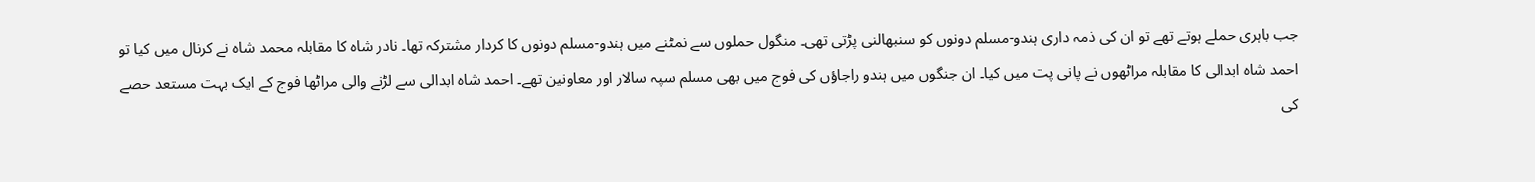جب باہری حملے ہوتے تھے تو ان کی ذمہ داری ہندو-مسلم دونوں کو سنبھالنی پڑتی تھی۔ منگول حملوں سے نمٹنے میں ہندو-مسلم دونوں کا کردار مشترکہ تھا۔ نادر شاہ کا مقابلہ محمد شاہ نے کرنال میں کیا تو احمد شاہ ابدالی کا مقابلہ مراٹھوں نے پانی پت میں کیا۔ ان جنگوں میں ہندو راجاؤں کی فوج میں بھی مسلم سپہ سالار اور معاونین تھے۔ احمد شاہ ابدالی سے لڑنے والی مراٹھا فوج کے ایک بہت مستعد حصے کی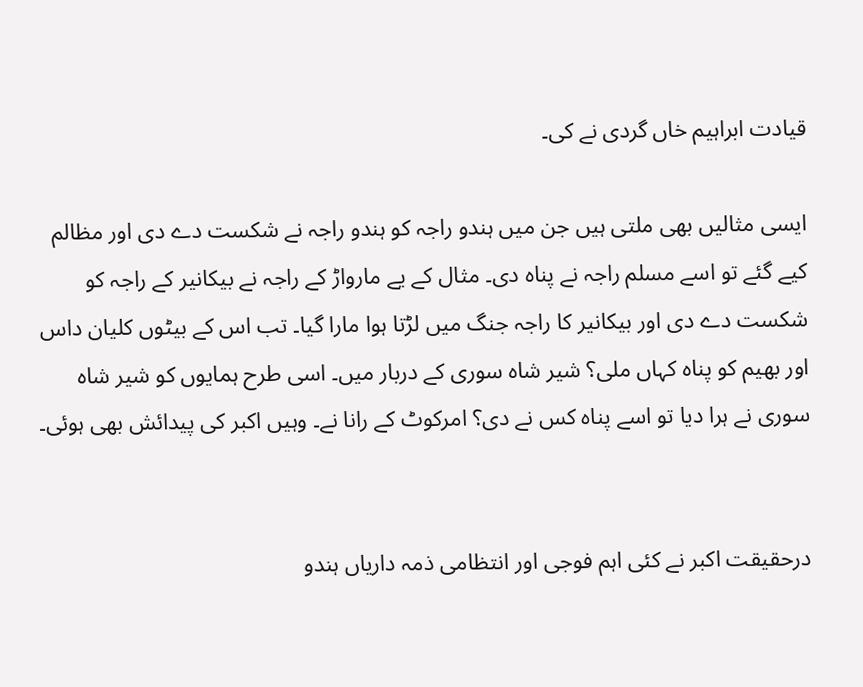قیادت ابراہیم خاں گردی نے کی۔

ایسی مثالیں بھی ملتی ہیں جن میں ہندو راجہ کو ہندو راجہ نے شکست دے دی اور مظالم کیے گئے تو اسے مسلم راجہ نے پناہ دی۔ مثال کے یے مارواڑ کے راجہ نے بیکانیر کے راجہ کو شکست دے دی اور بیکانیر کا راجہ جنگ میں لڑتا ہوا مارا گیا۔ تب اس کے بیٹوں کلیان داس اور بھیم کو پناہ کہاں ملی؟ شیر شاہ سوری کے دربار میں۔ اسی طرح ہمایوں کو شیر شاہ سوری نے ہرا دیا تو اسے پناہ کس نے دی؟ امرکوٹ کے رانا نے۔ وہیں اکبر کی پیدائش بھی ہوئی۔


درحقیقت اکبر نے کئی اہم فوجی اور انتظامی ذمہ داریاں ہندو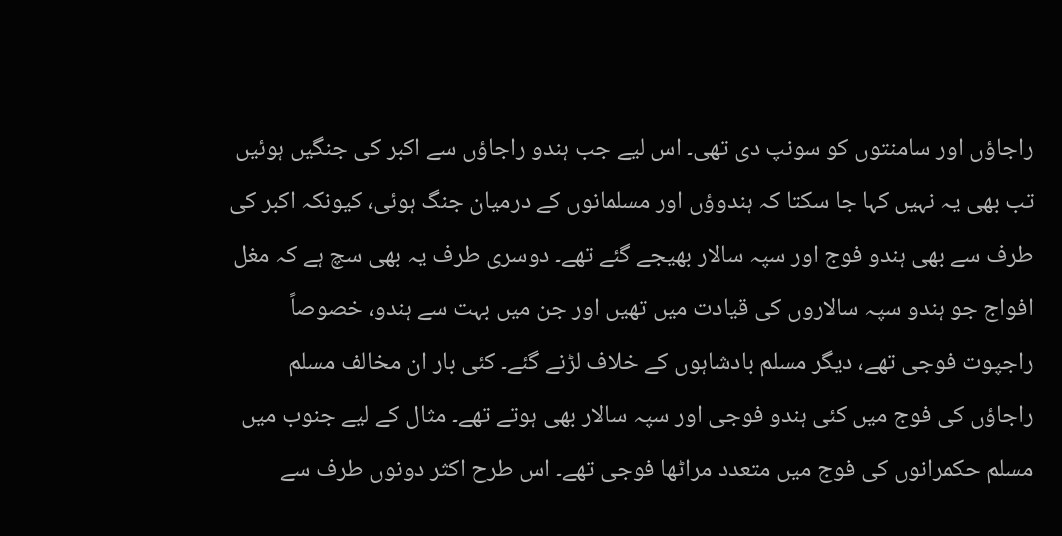راجاؤں اور سامنتوں کو سونپ دی تھی۔ اس لیے جب ہندو راجاؤں سے اکبر کی جنگیں ہوئیں تب بھی یہ نہیں کہا جا سکتا کہ ہندوؤں اور مسلمانوں کے درمیان جنگ ہوئی، کیونکہ اکبر کی طرف سے بھی ہندو فوج اور سپہ سالار بھیجے گئے تھے۔ دوسری طرف یہ بھی سچ ہے کہ مغل افواج جو ہندو سپہ سالاروں کی قیادت میں تھیں اور جن میں بہت سے ہندو، خصوصاً راجپوت فوجی تھے، دیگر مسلم بادشاہوں کے خلاف لڑنے گئے۔ کئی بار ان مخالف مسلم راجاؤں کی فوج میں کئی ہندو فوجی اور سپہ سالار بھی ہوتے تھے۔ مثال کے لیے جنوب میں مسلم حکمرانوں کی فوج میں متعدد مراٹھا فوجی تھے۔ اس طرح اکثر دونوں طرف سے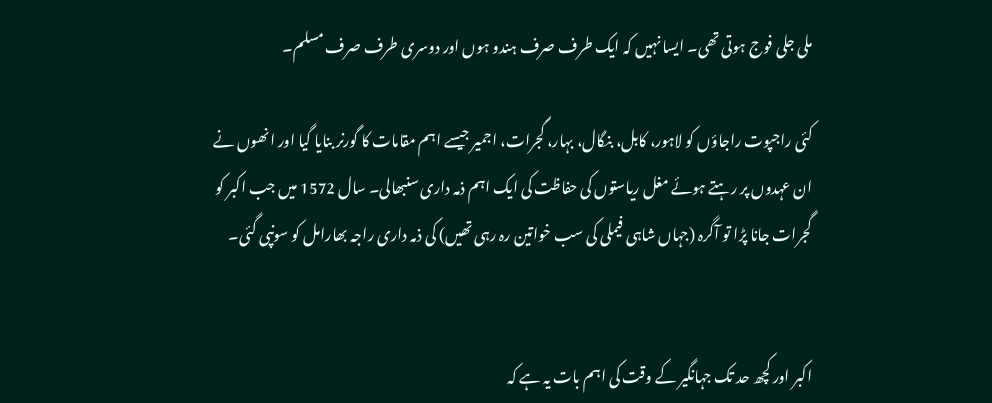ملی جلی فوج ہوتی تھی۔ ایسا نہیں کہ ایک طرف صرف ہندو ہوں اور دوسری طرف صرف مسلم۔

کئی راجپوت راجاؤں کو لاہور، کابل، بنگال، بہار، گجرات، اجمیر جیسے اہم مقامات کا گورنر بنایا گیا اور انھوں نے ان عہدوں پر رہتے ہوئے مغل ریاستوں کی حفاظت کی ایک اہم ذمہ داری سنبھالی۔ سال 1572 میں جب اکبر کو گجرات جانا پڑا تو آگرہ (جہاں شاہی فیملی کی سب خواتین رہ رہی تھیں) کی ذمہ داری راجہ بھارامل کو سونپی گئی۔


اکبر اور کچھ حد تک جہانگیر کے وقت کی اہم بات یہ ہے کہ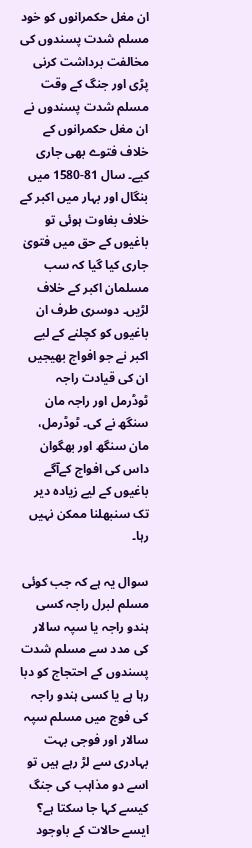ان مغل حکمرانوں کو خود مسلم شدت پسندوں کی مخالفت برداشت کرنی پڑی اور جنگ کے وقت مسلم شدت پسندوں نے ان مغل حکمرانوں کے خلاف فتوے بھی جاری کیے۔ سال 81-1580 میں بنگال اور بہار میں اکبر کے خلاف بغاوت ہوئی تو باغیوں کے حق میں فتویٰ جاری کیا گیا کہ سب مسلمان اکبر کے خلاف لڑیں۔ دوسری طرف ان باغیوں کو کچلنے کے لیے اکبر نے جو افواج بھیجیں ان کی قیادت راجہ ٹوڈرمل اور راجہ مان سنگھ نے کی۔ ٹوڈرمل، مان سنگھ اور بھگوان داس کی افواج کےآگے باغیوں کے لیے زیادہ دیر تک سنبھلنا ممکن نہیں رہا۔

سوال یہ ہے کہ جب کوئی مسلم لبرل راجہ کسی ہندو راجہ یا سپہ سالار کی مدد سے مسلم شدت پسندوں کے احتجاج کو دبا رہا ہے یا کسی ہندو راجہ کی فوج میں مسلم سپہ سالار اور فوجی بہت بہادری سے لڑ رہے ہیں تو اسے دو مذاہب کی جنگ کیسے کہا جا سکتا ہے؟ ایسے حالات کے باوجود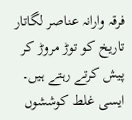فرقہ وارانہ عناصر لگاتار تاریخ کو توڑ مروڑ کر پیش کرتے رہتے ہیں۔ ایسی غلط کوششوں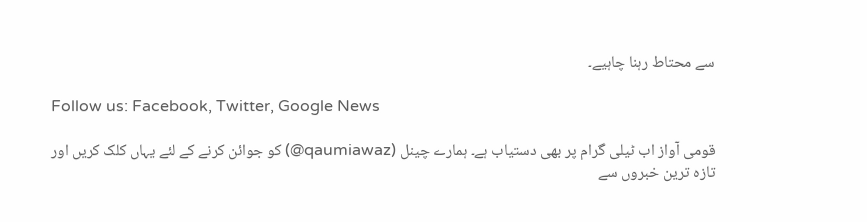سے محتاط رہنا چاہیے۔

Follow us: Facebook, Twitter, Google News

قومی آواز اب ٹیلی گرام پر بھی دستیاب ہے۔ ہمارے چینل (qaumiawaz@) کو جوائن کرنے کے لئے یہاں کلک کریں اور تازہ ترین خبروں سے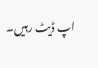اپ ڈیٹ رہیں۔